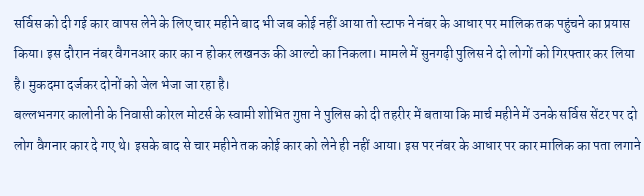सर्विस को दी गई कार वापस लेने के लिए चार महीने बाद भी जब कोई नहीं आया तो स्टाफ ने नंबर के आधार पर मालिक तक पहुंचने का प्रयास किया। इस दौरान नंबर वैगनआर कार का न होकर लखनऊ की आल्टो का निकला। मामले में सुनगढ़ी पुलिस ने दो लोगों को गिरफ्तार कर लिया है। मुकदमा दर्जकर दोनों को जेल भेजा जा रहा है।
बल्लभनगर कालोनी के निवासी कोरल मोटर्स के स्वामी शोभित गुप्ता ने पुलिस को दी तहरीर में बताया कि मार्च महीने में उनके सर्विस सेंटर पर दो लोग वैगनार कार दे गए थे। इसके बाद से चार महीने तक कोई कार को लेने ही नहीं आया। इस पर नंबर के आधार पर कार मालिक का पता लगाने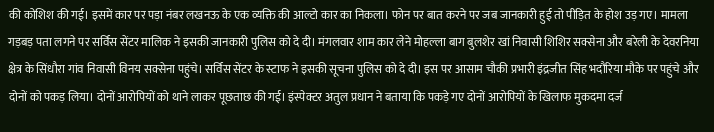की कोशिश की गई। इसमें कार पर पड़ा नंबर लखनऊ के एक व्यक्ति की आल्टो कार का निकला। फोन पर बात करने पर जब जानकारी हुई तो पीड़ित के होश उड़ गए। मामला गड़बड़ पता लगने पर सर्विस सेंटर मालिक ने इसकी जानकारी पुलिस को दे दी। मंगलवार शाम कार लेने मोहल्ला बाग बुलशेर खां निवासी शिशिर सक्सेना और बरेली के देवरनिया क्षेत्र के सिंधौरा गांव निवासी विनय सक्सेना पहुंचे। सर्विस सेंटर के स्टाफ ने इसकी सूचना पुलिस को दे दी। इस पर आसाम चौकी प्रभारी इंद्रजीत सिंह भदौरिया मौके पर पहुंचे और दोनों को पकड़ लिया। दोनों आरोपियों को थाने लाकर पूछताछ की गई। इंस्पेक्टर अतुल प्रधान ने बताया कि पकड़े गए दोनों आरोपियों के खिलाफ मुकदमा दर्ज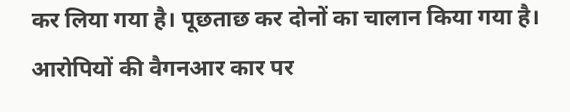कर लिया गया है। पूछताछ कर दोनों का चालान किया गया है। आरोपियों की वैगनआर कार पर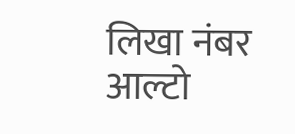लिखा नंबर आल्टो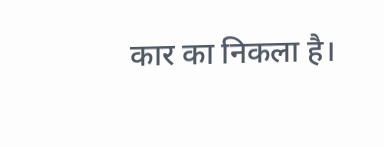कार का निकला है।